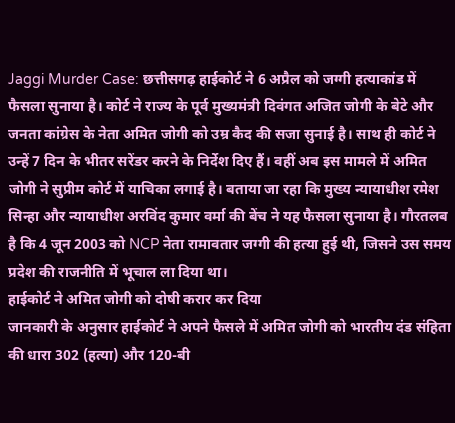Jaggi Murder Case: छत्तीसगढ़ हाईकोर्ट ने 6 अप्रैल को जग्गी हत्याकांड में फैसला सुनाया है। कोर्ट ने राज्य के पूर्व मुख्यमंत्री दिवंगत अजित जोगी के बेटे और जनता कांग्रेस के नेता अमित जोगी को उम्र कैद की सजा सुनाई है। साथ ही कोर्ट ने उन्हें 7 दिन के भीतर सरेंडर करने के निर्देश दिए हैं। वहीं अब इस मामले में अमित जोगी ने सुप्रीम कोर्ट में याचिका लगाई है। बताया जा रहा कि मुख्य न्यायाधीश रमेश सिन्हा और न्यायाधीश अरविंद कुमार वर्मा की बेंच ने यह फैसला सुनाया है। गौरतलब है कि 4 जून 2003 को NCP नेता रामावतार जग्गी की हत्या हुई थी, जिसने उस समय प्रदेश की राजनीति में भूचाल ला दिया था।
हाईकोर्ट ने अमित जोगी को दोषी करार कर दिया
जानकारी के अनुसार हाईकोर्ट ने अपने फैसले में अमित जोगी को भारतीय दंड संहिता की धारा 302 (हत्या) और 120-बी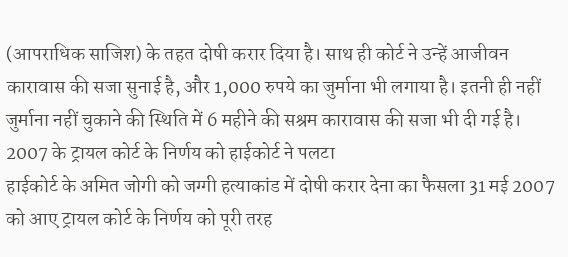(आपराधिक साजिश) के तहत दोषी करार दिया है। साथ ही कोर्ट ने उन्हें आजीवन कारावास की सजा सुनाई है, और 1,000 रुपये का जुर्माना भी लगाया है। इतनी ही नहीं जुर्माना नहीं चुकाने की स्थिति में 6 महीने की सश्रम कारावास की सजा भी दी गई है।
2007 के ट्रायल कोर्ट के निर्णय को हाईकोर्ट ने पलटा
हाईकोर्ट के अमित जोगी को जग्गी हत्याकांड में दोषी करार देना का फैसला 31 मई 2007 को आए ट्रायल कोर्ट के निर्णय को पूरी तरह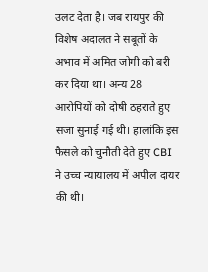उलट देता है। जब रायपुर की विशेष अदालत ने सबूतों के अभाव में अमित जोगी को बरी कर दिया था। अन्य 28 आरोपियों को दोषी ठहराते हुए सजा सुनाई गई थी। हालांकि इस फैसले को चुनौती देते हुए CBI ने उच्च न्यायालय में अपील दायर की थी।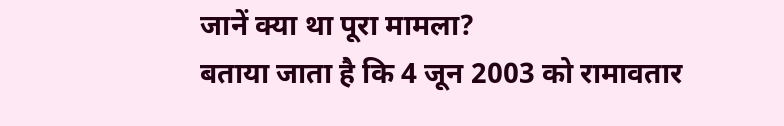जानें क्या था पूरा मामला?
बताया जाता है कि 4 जून 2003 को रामावतार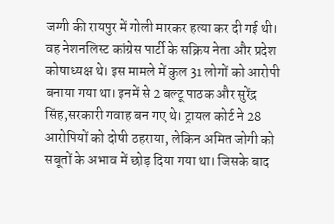जग्गी की रायपुर में गोली मारकर हत्या कर दी गई थी। वह नेशनलिस्ट कांग्रेस पार्टी के सक्रिय नेता और प्रदेश कोषाध्यक्ष थे। इस मामले में कुल 31 लोगों को आरोपी बनाया गया था। इनमें से 2 बल्टू पाठक और सुरेंद्र सिंह,सरकारी गवाह बन गए थे। ट्रायल कोर्ट ने 28 आरोपियों को दोषी ठहराया, लेकिन अमित जोगी को सबूतों के अभाव में छोड़ दिया गया था। जिसके बाद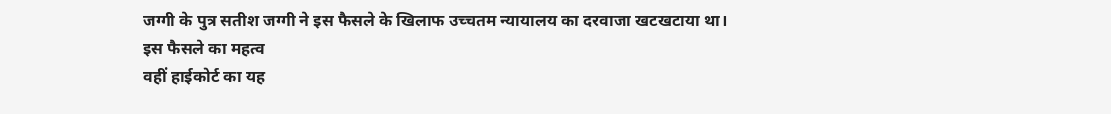जग्गी के पुत्र सतीश जग्गी ने इस फैसले के खिलाफ उच्चतम न्यायालय का दरवाजा खटखटाया था।
इस फैसले का महत्व
वहीं हाईकोर्ट का यह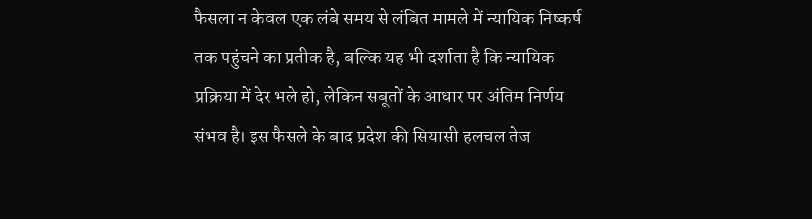फैसला न केवल एक लंबे समय से लंबित मामले में न्यायिक निष्कर्ष तक पहुंचने का प्रतीक है, बल्कि यह भी दर्शाता है कि न्यायिक प्रक्रिया में देर भले हो, लेकिन सबूतों के आधार पर अंतिम निर्णय संभव है। इस फैसले के बाद प्रदेश की सियासी हलचल तेज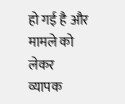हो गई है और मामले को लेकर व्यापक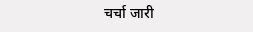चर्चा जारी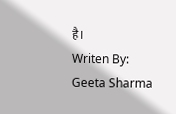है।
Writen By: Geeta Sharma